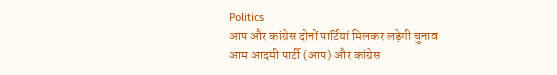Politics
आप और कांग्रेस दोनों पार्टियां मिलकर लड़ेगी चुनाव
आम आदमी पार्टी (आप) और कांग्रेस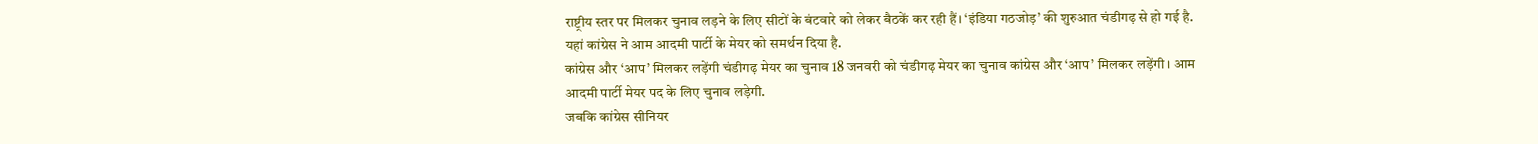राष्ट्रीय स्तर पर मिलकर चुनाव लड़ने के लिए सीटों के बंटवारे को लेकर बैठकें कर रही हैं। ‘इंडिया गठजोड़’ की शुरुआत चंडीगढ़ से हो गई है. यहां कांग्रेस ने आम आदमी पार्टी के मेयर को समर्थन दिया है.
कांग्रेस और ‘आप’ मिलकर लड़ेंगी चंडीगढ़ मेयर का चुनाव 18 जनवरी को चंडीगढ़ मेयर का चुनाव कांग्रेस और ‘आप’ मिलकर लड़ेंगी। आम आदमी पार्टी मेयर पद के लिए चुनाव लड़ेगी.
जबकि कांग्रेस सीनियर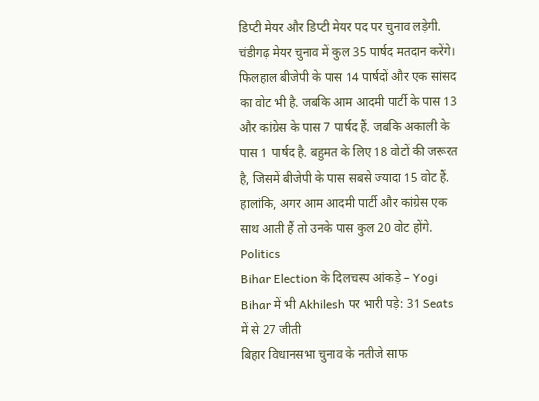डिप्टी मेयर और डिप्टी मेयर पद पर चुनाव लड़ेगी. चंडीगढ़ मेयर चुनाव में कुल 35 पार्षद मतदान करेंगे।
फिलहाल बीजेपी के पास 14 पार्षदों और एक सांसद का वोट भी है. जबकि आम आदमी पार्टी के पास 13 और कांग्रेस के पास 7 पार्षद हैं. जबकि अकाली के पास 1 पार्षद है. बहुमत के लिए 18 वोटों की जरूरत है, जिसमें बीजेपी के पास सबसे ज्यादा 15 वोट हैं. हालांकि, अगर आम आदमी पार्टी और कांग्रेस एक साथ आती हैं तो उनके पास कुल 20 वोट होंगे.
Politics
Bihar Election के दिलचस्प आंकड़े – Yogi Bihar में भी Akhilesh पर भारी पड़े: 31 Seats में से 27 जीती
बिहार विधानसभा चुनाव के नतीजे साफ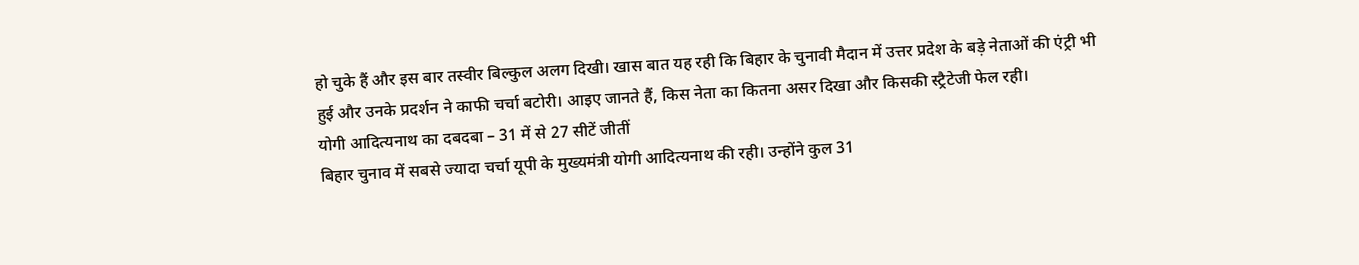हो चुके हैं और इस बार तस्वीर बिल्कुल अलग दिखी। खास बात यह रही कि बिहार के चुनावी मैदान में उत्तर प्रदेश के बड़े नेताओं की एंट्री भी हुई और उनके प्रदर्शन ने काफी चर्चा बटोरी। आइए जानते हैं, किस नेता का कितना असर दिखा और किसकी स्ट्रैटेजी फेल रही।
योगी आदित्यनाथ का दबदबा – 31 में से 27 सीटें जीतीं
बिहार चुनाव में सबसे ज्यादा चर्चा यूपी के मुख्यमंत्री योगी आदित्यनाथ की रही। उन्होंने कुल 31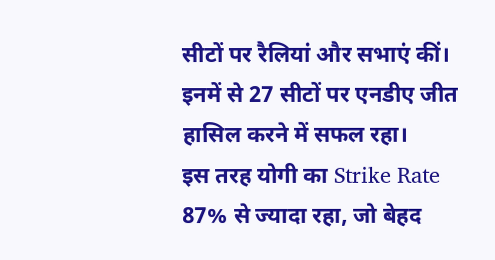सीटों पर रैलियां और सभाएं कीं।
इनमें से 27 सीटों पर एनडीए जीत हासिल करने में सफल रहा।
इस तरह योगी का Strike Rate 87% से ज्यादा रहा, जो बेहद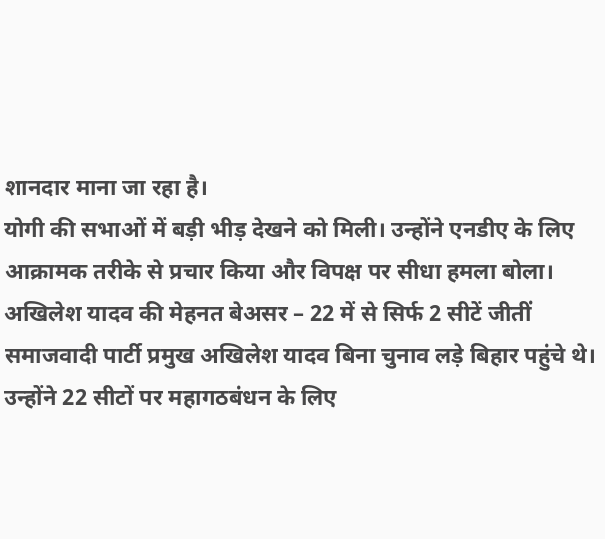शानदार माना जा रहा है।
योगी की सभाओं में बड़ी भीड़ देखने को मिली। उन्होंने एनडीए के लिए आक्रामक तरीके से प्रचार किया और विपक्ष पर सीधा हमला बोला।
अखिलेश यादव की मेहनत बेअसर – 22 में से सिर्फ 2 सीटें जीतीं
समाजवादी पार्टी प्रमुख अखिलेश यादव बिना चुनाव लड़े बिहार पहुंचे थे। उन्होंने 22 सीटों पर महागठबंधन के लिए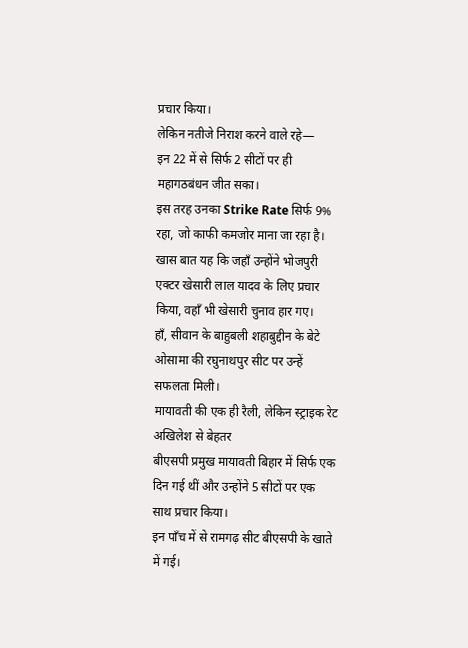प्रचार किया।
लेकिन नतीजे निराश करने वाले रहे—
इन 22 में से सिर्फ 2 सीटों पर ही महागठबंधन जीत सका।
इस तरह उनका Strike Rate सिर्फ 9% रहा, जो काफी कमजोर माना जा रहा है।
खास बात यह कि जहाँ उन्होंने भोजपुरी एक्टर खेसारी लाल यादव के लिए प्रचार किया, वहाँ भी खेसारी चुनाव हार गए।
हाँ, सीवान के बाहुबली शहाबुद्दीन के बेटे ओसामा की रघुनाथपुर सीट पर उन्हें सफलता मिली।
मायावती की एक ही रैली, लेकिन स्ट्राइक रेट अखिलेश से बेहतर
बीएसपी प्रमुख मायावती बिहार में सिर्फ एक दिन गई थीं और उन्होंने 5 सीटों पर एक साथ प्रचार किया।
इन पाँच में से रामगढ़ सीट बीएसपी के खाते में गई।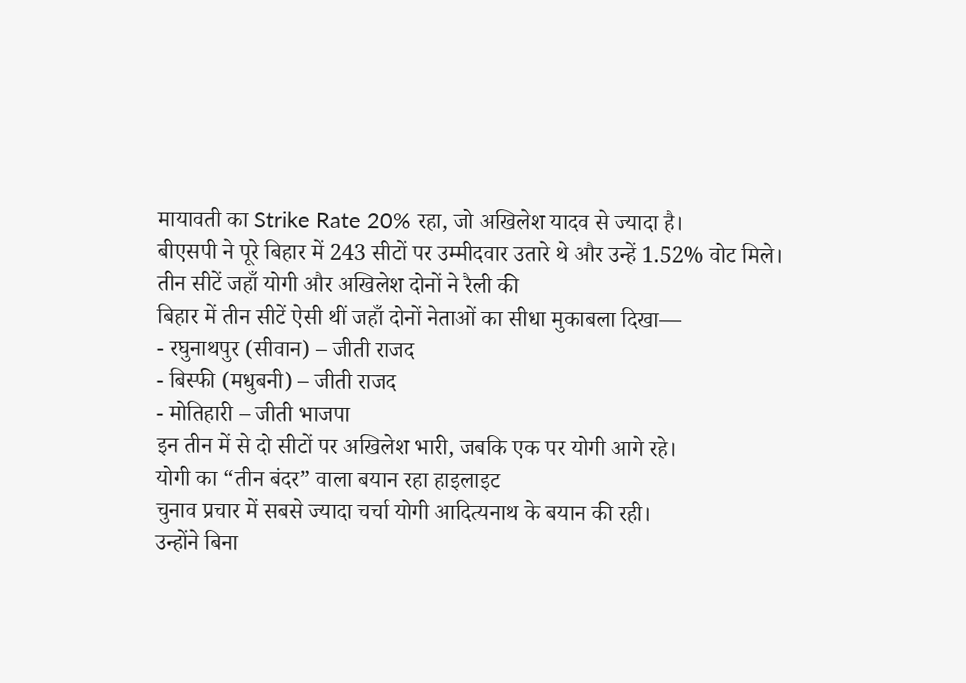मायावती का Strike Rate 20% रहा, जो अखिलेश यादव से ज्यादा है।
बीएसपी ने पूरे बिहार में 243 सीटों पर उम्मीदवार उतारे थे और उन्हें 1.52% वोट मिले।
तीन सीटें जहाँ योगी और अखिलेश दोनों ने रैली की
बिहार में तीन सीटें ऐसी थीं जहाँ दोनों नेताओं का सीधा मुकाबला दिखा—
- रघुनाथपुर (सीवान) – जीती राजद
- बिस्फी (मधुबनी) – जीती राजद
- मोतिहारी – जीती भाजपा
इन तीन में से दो सीटों पर अखिलेश भारी, जबकि एक पर योगी आगे रहे।
योगी का “तीन बंदर” वाला बयान रहा हाइलाइट
चुनाव प्रचार में सबसे ज्यादा चर्चा योगी आदित्यनाथ के बयान की रही।
उन्होंने बिना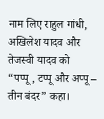नाम लिए राहुल गांधी, अखिलेश यादव और तेजस्वी यादव को
“पप्पू, टप्पू और अप्पू – तीन बंदर” कहा।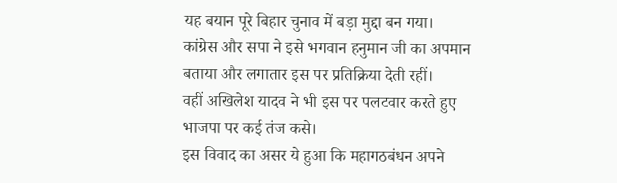यह बयान पूरे बिहार चुनाव में बड़ा मुद्दा बन गया।
कांग्रेस और सपा ने इसे भगवान हनुमान जी का अपमान बताया और लगातार इस पर प्रतिक्रिया देती रहीं।
वहीं अखिलेश यादव ने भी इस पर पलटवार करते हुए भाजपा पर कई तंज कसे।
इस विवाद का असर ये हुआ कि महागठबंधन अपने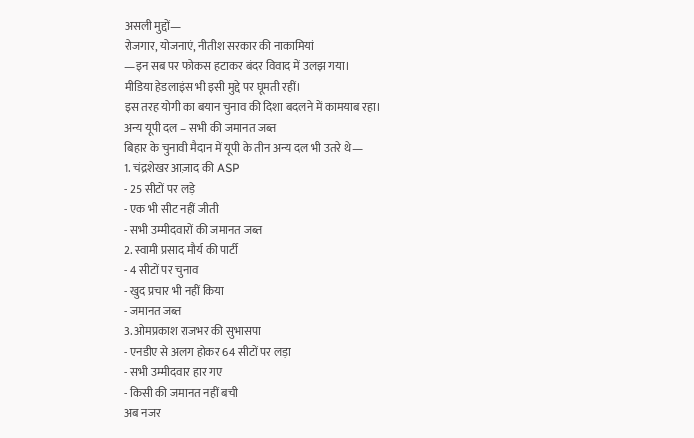असली मुद्दों—
रोजगार, योजनाएं, नीतीश सरकार की नाकामियां
—इन सब पर फोकस हटाकर बंदर विवाद में उलझ गया।
मीडिया हेडलाइंस भी इसी मुद्दे पर घूमती रहीं।
इस तरह योगी का बयान चुनाव की दिशा बदलने में कामयाब रहा।
अन्य यूपी दल – सभी की जमानत जब्त
बिहार के चुनावी मैदान में यूपी के तीन अन्य दल भी उतरे थे—
1. चंद्रशेखर आज़ाद की ASP
- 25 सीटों पर लड़े
- एक भी सीट नहीं जीती
- सभी उम्मीदवारों की जमानत जब्त
2. स्वामी प्रसाद मौर्य की पार्टी
- 4 सीटों पर चुनाव
- खुद प्रचार भी नहीं किया
- जमानत जब्त
3. ओमप्रकाश राजभर की सुभासपा
- एनडीए से अलग होकर 64 सीटों पर लड़ा
- सभी उम्मीदवार हार गए
- किसी की जमानत नहीं बची
अब नजर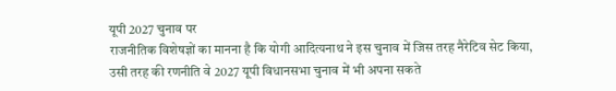यूपी 2027 चुनाव पर
राजनीतिक विशेषज्ञों का मानना है कि योगी आदित्यनाथ ने इस चुनाव में जिस तरह नैरेटिव सेट किया,
उसी तरह की रणनीति वे 2027 यूपी विधानसभा चुनाव में भी अपना सकते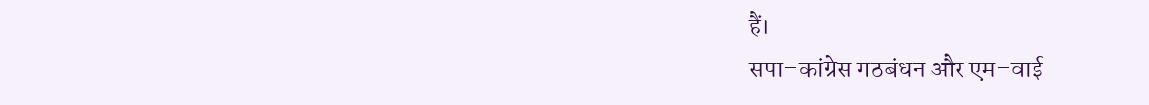हैं।
सपा–कांग्रेस गठबंधन और एम–वाई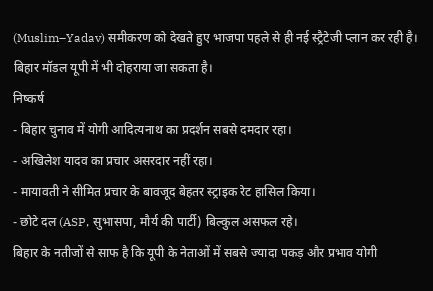(Muslim–Yadav) समीकरण को देखते हुए भाजपा पहले से ही नई स्ट्रैटेजी प्लान कर रही है।
बिहार मॉडल यूपी में भी दोहराया जा सकता है।
निष्कर्ष
- बिहार चुनाव में योगी आदित्यनाथ का प्रदर्शन सबसे दमदार रहा।
- अखिलेश यादव का प्रचार असरदार नहीं रहा।
- मायावती ने सीमित प्रचार के बावजूद बेहतर स्ट्राइक रेट हासिल किया।
- छोटे दल (ASP, सुभासपा, मौर्य की पार्टी) बिल्कुल असफल रहे।
बिहार के नतीजों से साफ है कि यूपी के नेताओं में सबसे ज्यादा पकड़ और प्रभाव योगी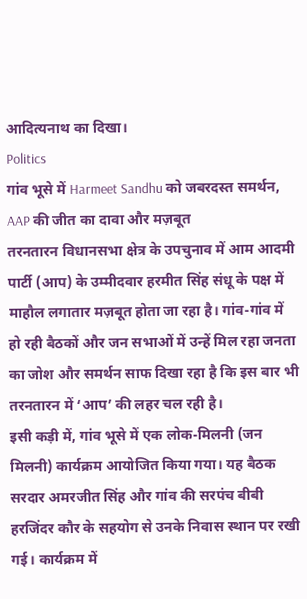आदित्यनाथ का दिखा।
Politics
गांव भूसे में Harmeet Sandhu को जबरदस्त समर्थन, AAP की जीत का दावा और मज़बूत
तरनतारन विधानसभा क्षेत्र के उपचुनाव में आम आदमी पार्टी (आप) के उम्मीदवार हरमीत सिंह संधू के पक्ष में माहौल लगातार मज़बूत होता जा रहा है। गांव-गांव में हो रही बैठकों और जन सभाओं में उन्हें मिल रहा जनता का जोश और समर्थन साफ दिखा रहा है कि इस बार भी तरनतारन में ‘आप’ की लहर चल रही है।
इसी कड़ी में, गांव भूसे में एक लोक-मिलनी (जन मिलनी) कार्यक्रम आयोजित किया गया। यह बैठक सरदार अमरजीत सिंह और गांव की सरपंच बीबी हरजिंदर कौर के सहयोग से उनके निवास स्थान पर रखी गई। कार्यक्रम में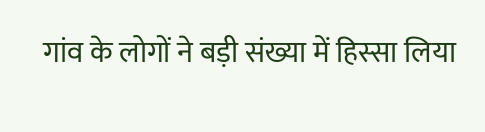गांव के लोगों ने बड़ी संख्या में हिस्सा लिया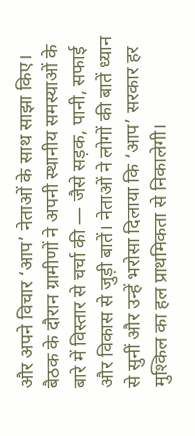और अपने विचार ‘आप’ नेताओं के साथ साझा किए।
बैठक के दौरान ग्रामीणों ने अपनी स्थानीय समस्याओं के बारे में विस्तार से चर्चा की — जैसे सड़क, पानी, सफाई और विकास से जुड़ी बातें। नेताओं ने लोगों की बातें ध्यान से सुनीं और उन्हें भरोसा दिलाया कि ‘आप’ सरकार हर मुश्किल का हल प्राथमिकता से निकालेगी।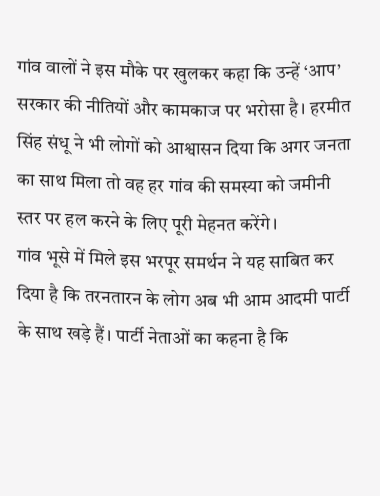गांव वालों ने इस मौके पर खुलकर कहा कि उन्हें ‘आप’ सरकार की नीतियों और कामकाज पर भरोसा है। हरमीत सिंह संधू ने भी लोगों को आश्वासन दिया कि अगर जनता का साथ मिला तो वह हर गांव की समस्या को जमीनी स्तर पर हल करने के लिए पूरी मेहनत करेंगे।
गांव भूसे में मिले इस भरपूर समर्थन ने यह साबित कर दिया है कि तरनतारन के लोग अब भी आम आदमी पार्टी के साथ खड़े हैं। पार्टी नेताओं का कहना है कि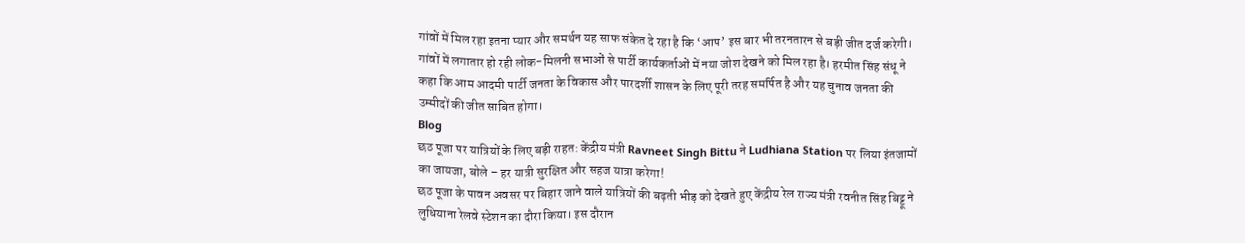गांवों में मिल रहा इतना प्यार और समर्थन यह साफ संकेत दे रहा है कि ‘आप’ इस बार भी तरनतारन से बड़ी जीत दर्ज करेगी।
गांवों में लगातार हो रही लोक-मिलनी सभाओं से पार्टी कार्यकर्ताओं में नया जोश देखने को मिल रहा है। हरमीत सिंह संधू ने कहा कि आम आदमी पार्टी जनता के विकास और पारदर्शी शासन के लिए पूरी तरह समर्पित है और यह चुनाव जनता की उम्मीदों की जीत साबित होगा।
Blog
छठ पूजा पर यात्रियों के लिए बड़ी राहत: केंद्रीय मंत्री Ravneet Singh Bittu ने Ludhiana Station पर लिया इंतजामों का जायजा, बोले – हर यात्री सुरक्षित और सहज यात्रा करेगा!
छठ पूजा के पावन अवसर पर बिहार जाने वाले यात्रियों की बढ़ती भीड़ को देखते हुए केंद्रीय रेल राज्य मंत्री रवनीत सिंह बिट्टू ने लुधियाना रेलवे स्टेशन का दौरा किया। इस दौरान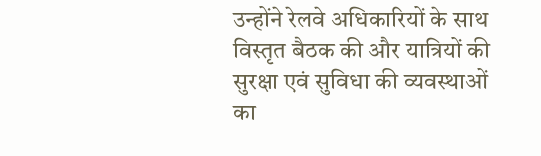उन्होंने रेलवे अधिकारियों के साथ विस्तृत बैठक की और यात्रियों की सुरक्षा एवं सुविधा की व्यवस्थाओं का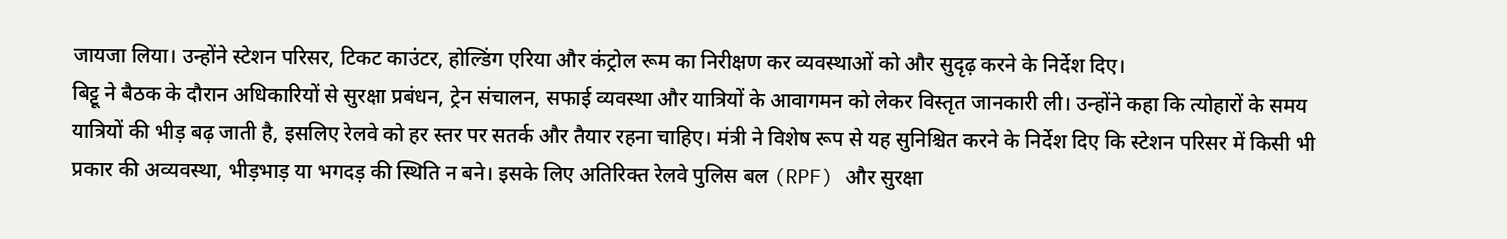जायजा लिया। उन्होंने स्टेशन परिसर, टिकट काउंटर, होल्डिंग एरिया और कंट्रोल रूम का निरीक्षण कर व्यवस्थाओं को और सुदृढ़ करने के निर्देश दिए।
बिट्टू ने बैठक के दौरान अधिकारियों से सुरक्षा प्रबंधन, ट्रेन संचालन, सफाई व्यवस्था और यात्रियों के आवागमन को लेकर विस्तृत जानकारी ली। उन्होंने कहा कि त्योहारों के समय यात्रियों की भीड़ बढ़ जाती है, इसलिए रेलवे को हर स्तर पर सतर्क और तैयार रहना चाहिए। मंत्री ने विशेष रूप से यह सुनिश्चित करने के निर्देश दिए कि स्टेशन परिसर में किसी भी प्रकार की अव्यवस्था, भीड़भाड़ या भगदड़ की स्थिति न बने। इसके लिए अतिरिक्त रेलवे पुलिस बल (RPF) और सुरक्षा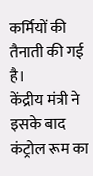कर्मियों की तैनाती की गई है।
केंद्रीय मंत्री ने इसके बाद कंट्रोल रूम का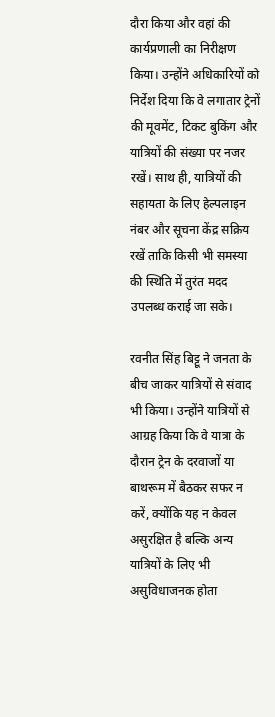दौरा किया और वहां की कार्यप्रणाली का निरीक्षण किया। उन्होंने अधिकारियों को निर्देश दिया कि वे लगातार ट्रेनों की मूवमेंट, टिकट बुकिंग और यात्रियों की संख्या पर नजर रखें। साथ ही, यात्रियों की सहायता के लिए हेल्पलाइन नंबर और सूचना केंद्र सक्रिय रखें ताकि किसी भी समस्या की स्थिति में तुरंत मदद उपलब्ध कराई जा सके।

रवनीत सिंह बिट्टू ने जनता के बीच जाकर यात्रियों से संवाद भी किया। उन्होंने यात्रियों से आग्रह किया कि वे यात्रा के दौरान ट्रेन के दरवाजों या बाथरूम में बैठकर सफर न करें, क्योंकि यह न केवल असुरक्षित है बल्कि अन्य यात्रियों के लिए भी असुविधाजनक होता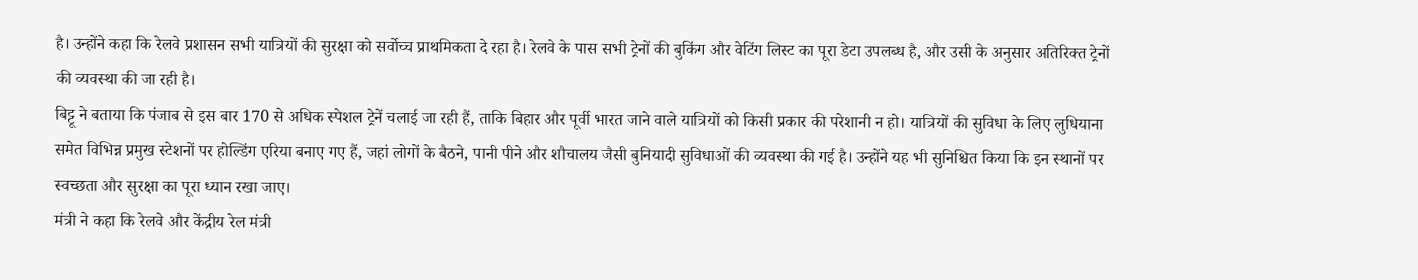है। उन्होंने कहा कि रेलवे प्रशासन सभी यात्रियों की सुरक्षा को सर्वोच्च प्राथमिकता दे रहा है। रेलवे के पास सभी ट्रेनों की बुकिंग और वेटिंग लिस्ट का पूरा डेटा उपलब्ध है, और उसी के अनुसार अतिरिक्त ट्रेनों की व्यवस्था की जा रही है।
बिट्टू ने बताया कि पंजाब से इस बार 170 से अधिक स्पेशल ट्रेनें चलाई जा रही हैं, ताकि बिहार और पूर्वी भारत जाने वाले यात्रियों को किसी प्रकार की परेशानी न हो। यात्रियों की सुविधा के लिए लुधियाना समेत विभिन्न प्रमुख स्टेशनों पर होल्डिंग एरिया बनाए गए हैं, जहां लोगों के बैठने, पानी पीने और शौचालय जैसी बुनियादी सुविधाओं की व्यवस्था की गई है। उन्होंने यह भी सुनिश्चित किया कि इन स्थानों पर स्वच्छता और सुरक्षा का पूरा ध्यान रखा जाए।
मंत्री ने कहा कि रेलवे और केंद्रीय रेल मंत्री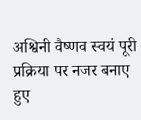अश्विनी वैष्णव स्वयं पूरी प्रक्रिया पर नजर बनाए हुए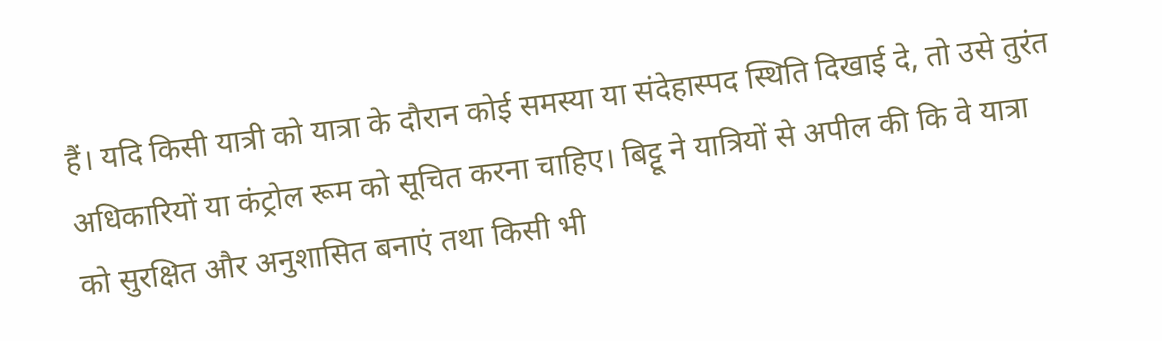हैं। यदि किसी यात्री को यात्रा के दौरान कोई समस्या या संदेहास्पद स्थिति दिखाई दे, तो उसे तुरंत अधिकारियों या कंट्रोल रूम को सूचित करना चाहिए। बिट्टू ने यात्रियों से अपील की कि वे यात्रा को सुरक्षित और अनुशासित बनाएं तथा किसी भी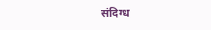संदिग्ध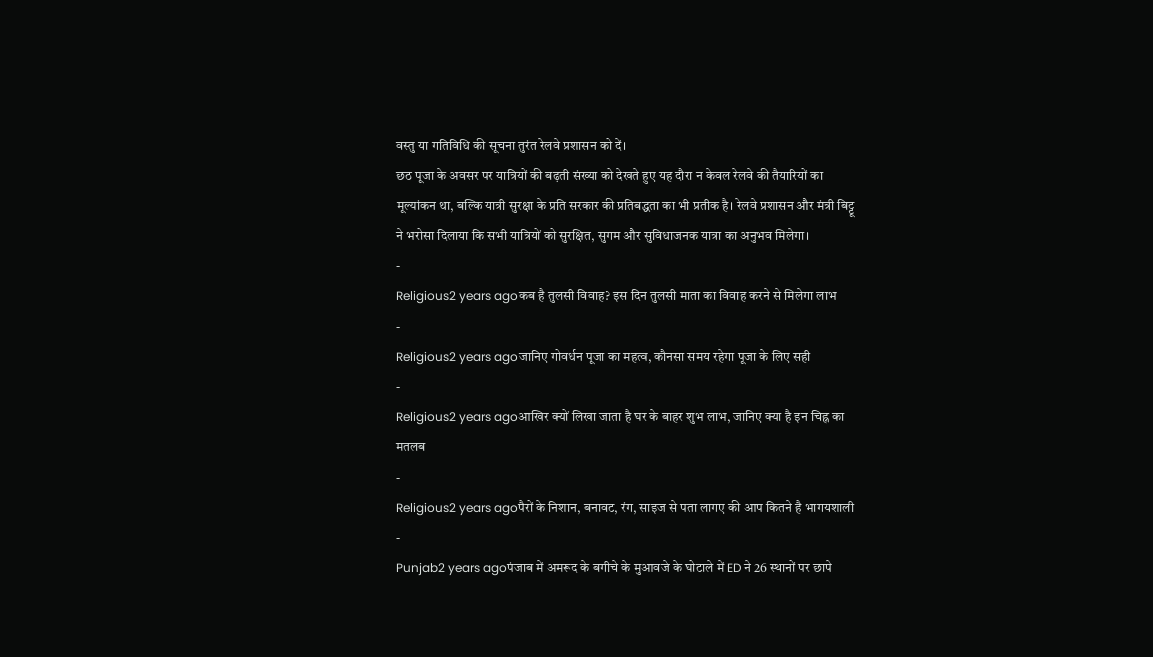वस्तु या गतिविधि की सूचना तुरंत रेलवे प्रशासन को दें।
छठ पूजा के अवसर पर यात्रियों की बढ़ती संख्या को देखते हुए यह दौरा न केवल रेलवे की तैयारियों का मूल्यांकन था, बल्कि यात्री सुरक्षा के प्रति सरकार की प्रतिबद्धता का भी प्रतीक है। रेलवे प्रशासन और मंत्री बिट्टू ने भरोसा दिलाया कि सभी यात्रियों को सुरक्षित, सुगम और सुविधाजनक यात्रा का अनुभव मिलेगा।
-
Religious2 years agoकब है तुलसी विवाह? इस दिन तुलसी माता का विवाह करने से मिलेगा लाभ
-
Religious2 years agoजानिए गोवर्धन पूजा का महत्व, कौनसा समय रहेगा पूजा के लिए सही
-
Religious2 years agoआखिर क्यों लिखा जाता है घर के बाहर शुभ लाभ, जानिए क्या है इन चिह्न का मतलब
-
Religious2 years agoपैरों के निशान, बनावट, रंग, साइज से पता लागए की आप कितने है भागयशाली
-
Punjab2 years agoपंजाब में अमरूद के बगीचे के मुआवजे के घोटाले में ED ने 26 स्थानों पर छापे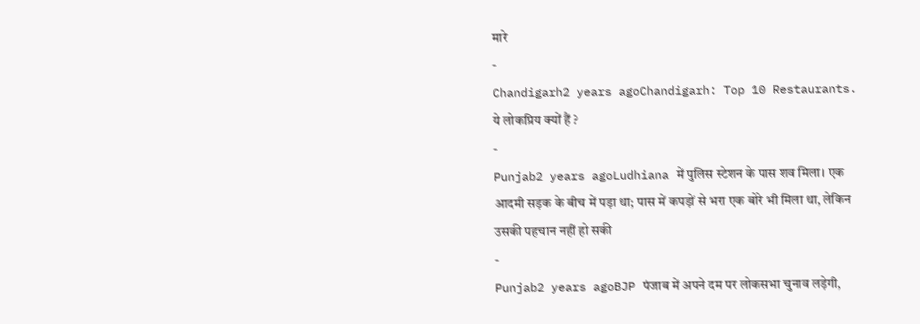मारे
-
Chandigarh2 years agoChandigarh: Top 10 Restaurants. ये लोकप्रिय क्यों हैं ?
-
Punjab2 years agoLudhiana में पुलिस स्टेशन के पास शव मिला। एक आदमी सड़क के बीच में पड़ा था; पास में कपड़ों से भरा एक बोरे भी मिला था, लेकिन उसकी पहचान नहीं हो सकी
-
Punjab2 years agoBJP पंजाब में अपने दम पर लोकसभा चुनाव लड़ेगी,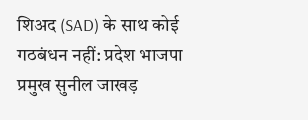शिअद (SAD) के साथ कोई गठबंधन नहीं: प्रदेश भाजपा प्रमुख सुनील जाखड़